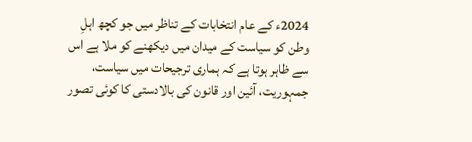2024ء کے عام انتخابات کے تناظر میں جو کچھ اہلِ وطن کو سیاست کے میدان میں دیکھنے کو ملا ہے اس سے ظاہر ہوتا ہے کہ ہماری ترجیحات میں سیاست، جمہوریت، آئین اور قانون کی بالادستی کا کوئی تصور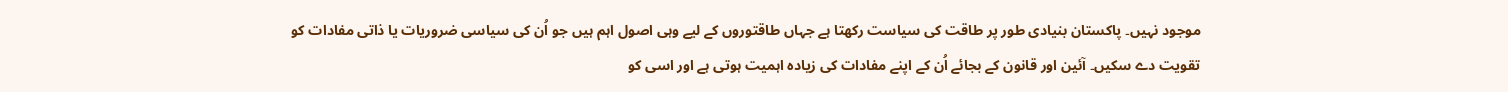موجود نہیں۔ پاکستان بنیادی طور پر طاقت کی سیاست رکھتا ہے جہاں طاقتوروں کے لیے وہی اصول اہم ہیں جو اُن کی سیاسی ضروریات یا ذاتی مفادات کو تقویت دے سکیں۔ آئین اور قانون کے بجائے اُن کے اپنے مفادات کی زیادہ اہمیت ہوتی ہے اور اسی کو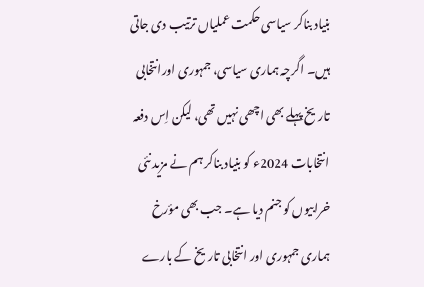بنیاد بناکر سیاسی حکمت عملیاں ترتیب دی جاتی ہیں۔ اگرچہ ہماری سیاسی، جمہوری اورانتخابی تاریخ پہلے بھی اچھی نہیں تھی، لیکن اِس دفعہ انتخابات 2024ء کو بنیاد بناکر ہم نے مزید نئی خرابیوں کو جنم دیا ہے۔ جب بھی مؤرخ ہماری جمہوری اور انتخابی تاریخ کے بارے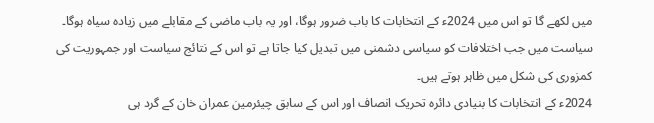میں لکھے گا تو اس میں 2024ء کے انتخابات کا باب ضرور ہوگا، اور یہ باب ماضی کے مقابلے میں زیادہ سیاہ ہوگا۔ سیاست میں جب اختلافات کو سیاسی دشمنی میں تبدیل کیا جاتا ہے تو اس کے نتائج سیاست اور جمہوریت کی کمزوری کی شکل میں ظاہر ہوتے ہیں۔
2024ء کے انتخابات کا بنیادی دائرہ تحریک انصاف اور اس کے سابق چیئرمین عمران خان کے گرد ہی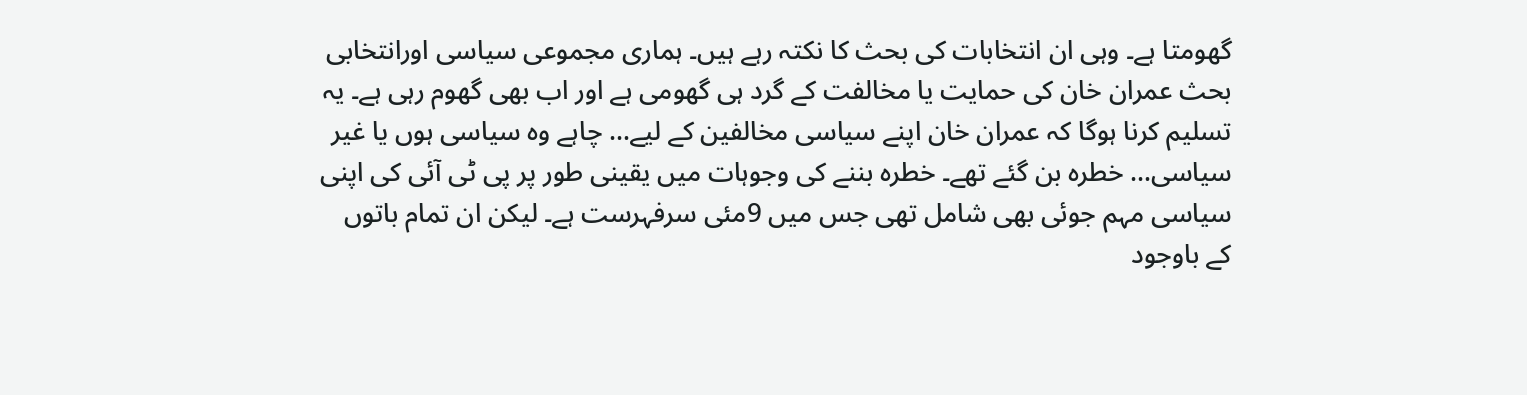گھومتا ہے۔ وہی ان انتخابات کی بحث کا نکتہ رہے ہیں۔ ہماری مجموعی سیاسی اورانتخابی بحث عمران خان کی حمایت یا مخالفت کے گرد ہی گھومی ہے اور اب بھی گھوم رہی ہے۔ یہ تسلیم کرنا ہوگا کہ عمران خان اپنے سیاسی مخالفین کے لیے… چاہے وہ سیاسی ہوں یا غیر سیاسی… خطرہ بن گئے تھے۔ خطرہ بننے کی وجوہات میں یقینی طور پر پی ٹی آئی کی اپنی سیاسی مہم جوئی بھی شامل تھی جس میں 9مئی سرفہرست ہے۔ لیکن ان تمام باتوں کے باوجود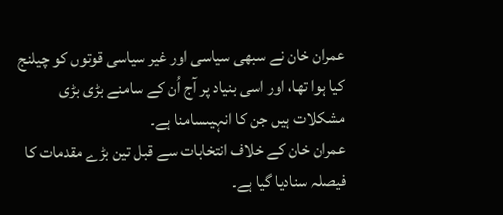عمران خان نے سبھی سیاسی اور غیر سیاسی قوتوں کو چیلنج کیا ہوا تھا، اور اسی بنیاد پر آج اُن کے سامنے بڑی بڑی مشکلات ہیں جن کا انہیںسامنا ہے۔
عمران خان کے خلاف انتخابات سے قبل تین بڑے مقدمات کا فیصلہ سنادیا گیا ہے۔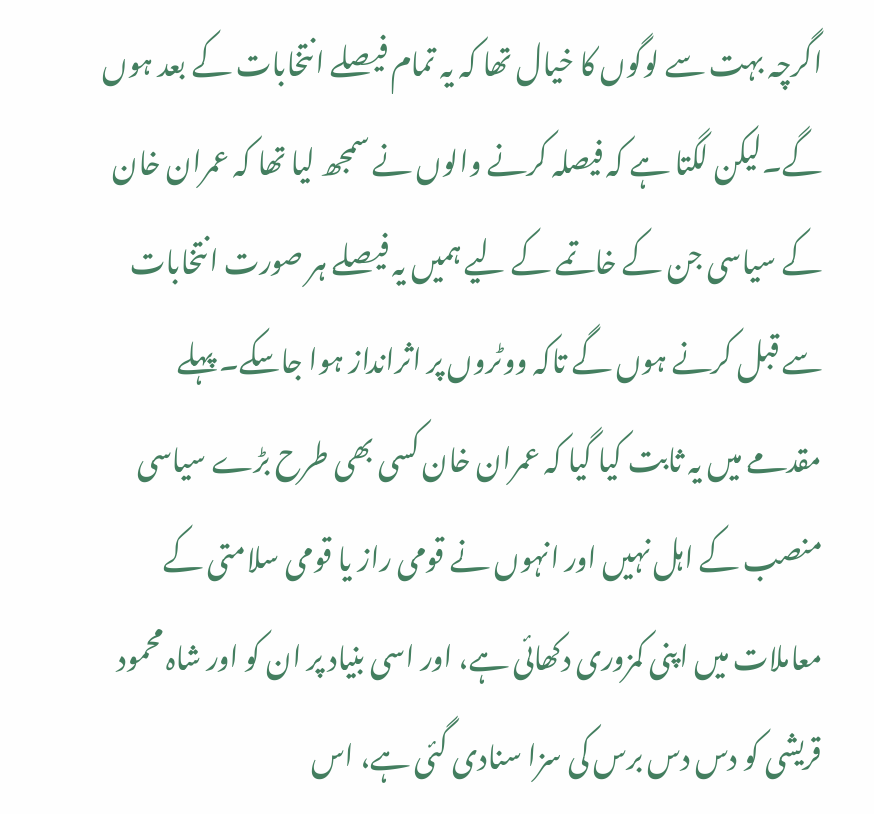اگرچہ بہت سے لوگوں کا خیال تھا کہ یہ تمام فیصلے انتخابات کے بعد ہوں گے۔لیکن لگتا ہے کہ فیصلہ کرنے والوں نے سمجھ لیا تھا کہ عمران خان کے سیاسی جن کے خاتمے کے لیے ہمیں یہ فیصلے ہر صورت انتخابات سے قبل کرنے ہوں گے تاکہ ووٹروں پر اثرانداز ہوا جاسکے۔ پہلے مقدمے میں یہ ثابت کیا گیا کہ عمران خان کسی بھی طرح بڑے سیاسی منصب کے اہل نہیں اور انہوں نے قومی راز یا قومی سلامتی کے معاملات میں اپنی کمزوری دکھائی ہے، اور اسی بنیاد پر ان کو اور شاہ محمود قریشی کو دس دس برس کی سزا سنادی گئی ہے، اس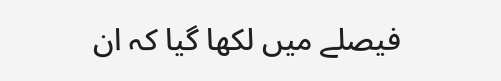فیصلے میں لکھا گیا کہ ان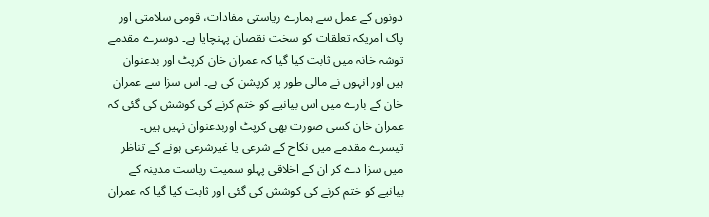دونوں کے عمل سے ہمارے ریاستی مفادات، قومی سلامتی اور پاک امریکہ تعلقات کو سخت نقصان پہنچایا ہے۔ دوسرے مقدمے توشہ خانہ میں ثابت کیا گیا کہ عمران خان کرپٹ اور بدعنوان ہیں اور انہوں نے مالی طور پر کرپشن کی ہے۔ اس سزا سے عمران خان کے بارے میں اس بیانیے کو ختم کرنے کی کوشش کی گئی کہ عمران خان کسی صورت بھی کرپٹ اوربدعنوان نہیں ہیں۔ تیسرے مقدمے میں نکاح کے شرعی یا غیرشرعی ہونے کے تناظر میں سزا دے کر ان کے اخلاقی پہلو سمیت ریاست مدینہ کے بیانیے کو ختم کرنے کی کوشش کی گئی اور ثابت کیا گیا کہ عمران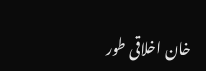خان اخلاقی طور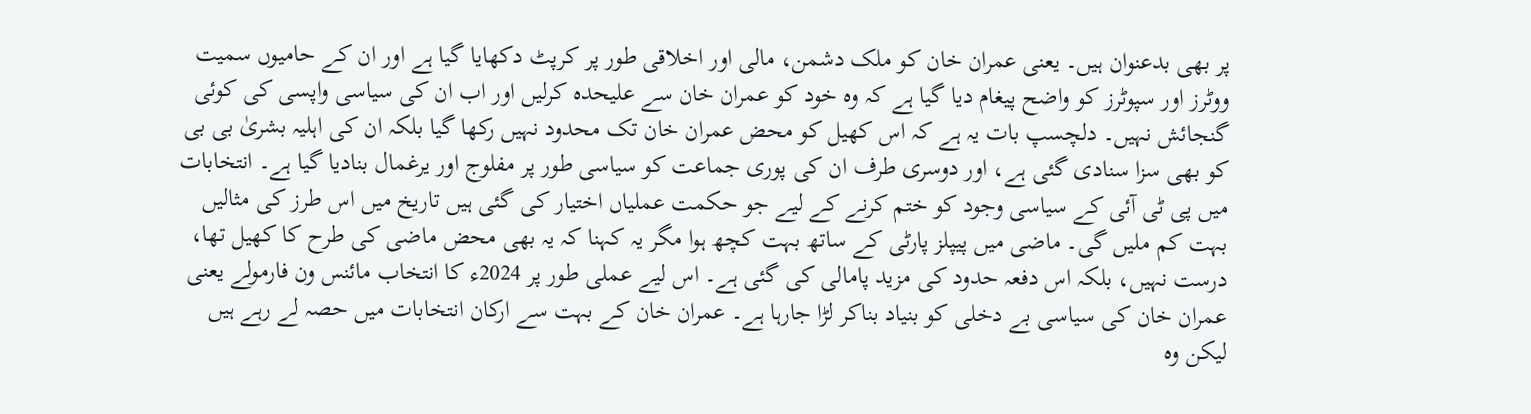پر بھی بدعنوان ہیں۔ یعنی عمران خان کو ملک دشمن، مالی اور اخلاقی طور پر کرپٹ دکھایا گیا ہے اور ان کے حامیوں سمیت ووٹرز اور سپوٹرز کو واضح پیغام دیا گیا ہے کہ وہ خود کو عمران خان سے علیحدہ کرلیں اور اب ان کی سیاسی واپسی کی کوئی گنجائش نہیں۔ دلچسپ بات یہ ہے کہ اس کھیل کو محض عمران خان تک محدود نہیں رکھا گیا بلکہ ان کی اہلیہ بشریٰ بی بی کو بھی سزا سنادی گئی ہے، اور دوسری طرف ان کی پوری جماعت کو سیاسی طور پر مفلوج اور یرغمال بنادیا گیا ہے۔ انتخابات میں پی ٹی آئی کے سیاسی وجود کو ختم کرنے کے لیے جو حکمت عملیاں اختیار کی گئی ہیں تاریخ میں اس طرز کی مثالیں بہت کم ملیں گی۔ ماضی میں پیپلز پارٹی کے ساتھ بہت کچھ ہوا مگر یہ کہنا کہ یہ بھی محض ماضی کی طرح کا کھیل تھا، درست نہیں، بلکہ اس دفعہ حدود کی مزید پامالی کی گئی ہے۔ اس لیے عملی طور پر 2024ء کا انتخاب مائنس ون فارمولے یعنی عمران خان کی سیاسی بے دخلی کو بنیاد بناکر لڑا جارہا ہے۔ عمران خان کے بہت سے ارکان انتخابات میں حصہ لے رہے ہیں لیکن وہ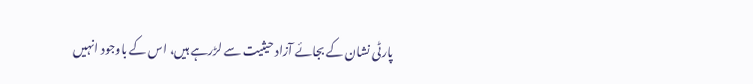پارٹی نشان کے بجائے آزاد حیثیت سے لڑرہے ہیں، اس کے باوجود انہیں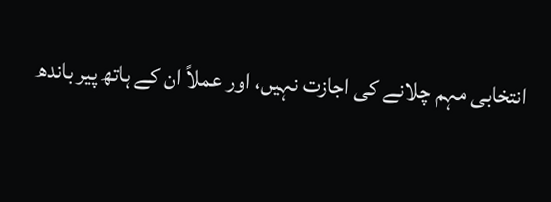انتخابی مہم چلانے کی اجازت نہیں، اور عملاً ان کے ہاتھ پیر باندھ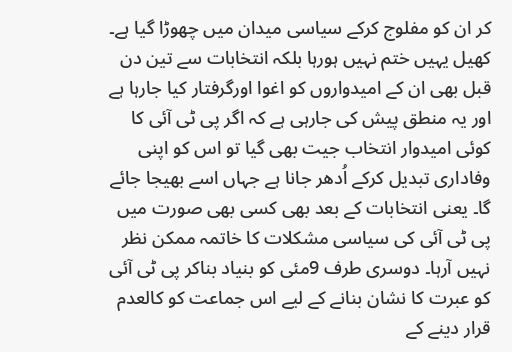کر ان کو مفلوج کرکے سیاسی میدان میں چھوڑا گیا ہے۔ کھیل یہیں ختم نہیں ہورہا بلکہ انتخابات سے تین دن قبل بھی ان کے امیدواروں کو اغوا اورگرفتار کیا جارہا ہے اور یہ منطق پیش کی جارہی ہے کہ اگر پی ٹی آئی کا کوئی امیدوار انتخاب جیت بھی گیا تو اس کو اپنی وفاداری تبدیل کرکے اُدھر جانا ہے جہاں اسے بھیجا جائے گا۔ یعنی انتخابات کے بعد بھی کسی بھی صورت میں پی ٹی آئی کی سیاسی مشکلات کا خاتمہ ممکن نظر نہیں آرہا۔ دوسری طرف 9مئی کو بنیاد بناکر پی ٹی آئی کو عبرت کا نشان بنانے کے لیے اس جماعت کو کالعدم قرار دینے کے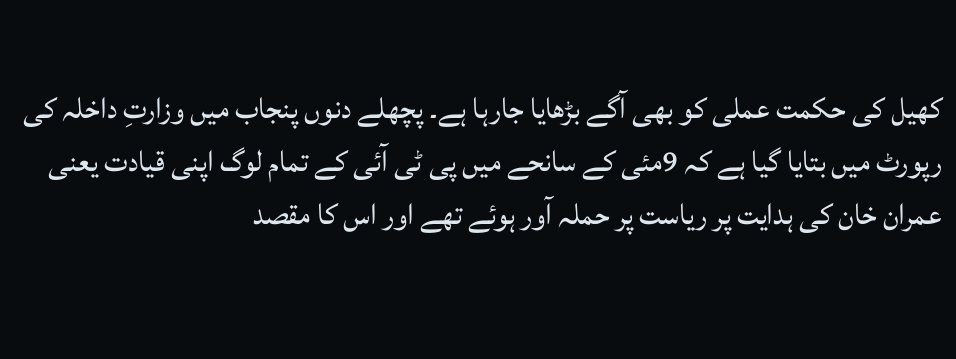کھیل کی حکمت عملی کو بھی آگے بڑھایا جارہا ہے۔ پچھلے دنوں پنجاب میں وزارتِ داخلہ کی رپورٹ میں بتایا گیا ہے کہ 9مئی کے سانحے میں پی ٹی آئی کے تمام لوگ اپنی قیادت یعنی عمران خان کی ہدایت پر ریاست پر حملہ آور ہوئے تھے اور اس کا مقصد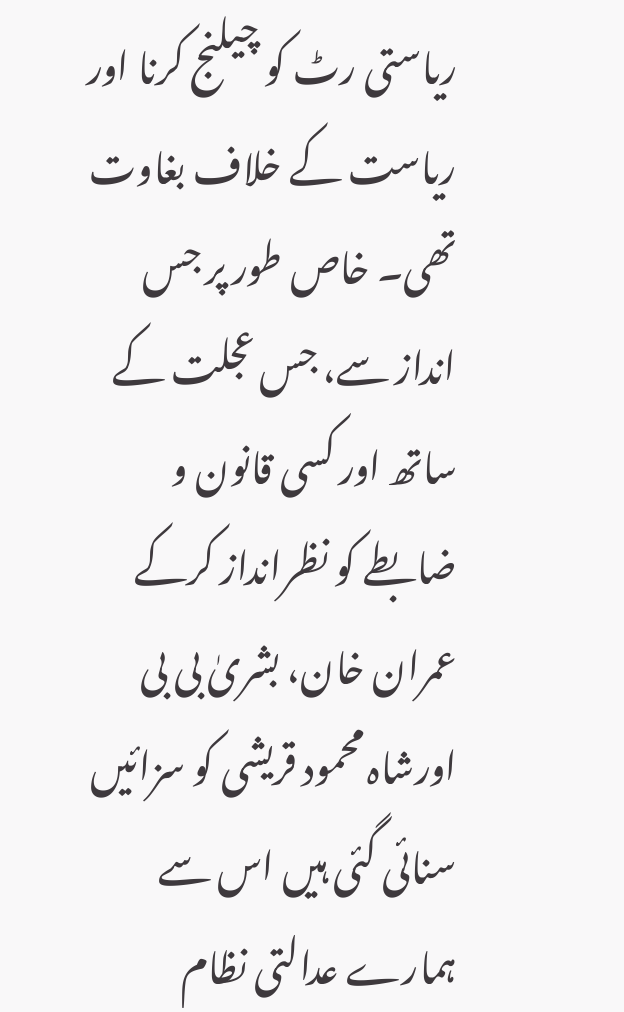ریاستی رٹ کو چیلنج کرنا اور ریاست کے خلاف بغاوت تھی۔ خاص طور پر جس انداز سے، جس عجلت کے ساتھ اور کسی قانون و ضابطے کو نظرانداز کرکے عمران خان، بشریٰ بی بی اورشاہ محمود قریشی کو سزائیں سنائی گئی ہیں اس سے ہمارے عدالتی نظام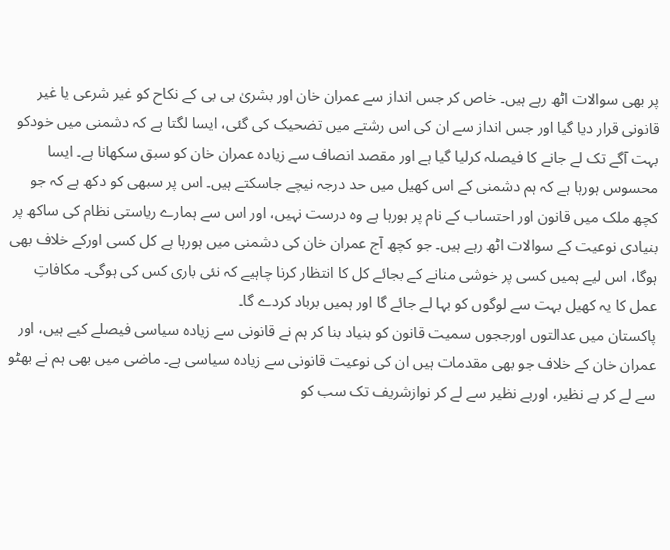پر بھی سوالات اٹھ رہے ہیں۔ خاص کر جس انداز سے عمران خان اور بشریٰ بی بی کے نکاح کو غیر شرعی یا غیر قانونی قرار دیا گیا اور جس انداز سے ان کی اس رشتے میں تضحیک کی گئی، ایسا لگتا ہے کہ دشمنی میں خودکو بہت آگے تک لے جانے کا فیصلہ کرلیا گیا ہے اور مقصد انصاف سے زیادہ عمران خان کو سبق سکھانا ہے۔ ایسا محسوس ہورہا ہے کہ ہم دشمنی کے اس کھیل میں حد درجہ نیچے جاسکتے ہیں۔ اس پر سبھی کو دکھ ہے کہ جو کچھ ملک میں قانون اور احتساب کے نام پر ہورہا ہے وہ درست نہیں، اور اس سے ہمارے ریاستی نظام کی ساکھ پر بنیادی نوعیت کے سوالات اٹھ رہے ہیں۔ جو کچھ آج عمران خان کی دشمنی میں ہورہا ہے کل کسی اورکے خلاف بھی ہوگا، اس لیے ہمیں کسی پر خوشی منانے کے بجائے کل کا انتظار کرنا چاہیے کہ نئی باری کس کی ہوگی۔ مکافاتِ عمل کا یہ کھیل بہت سے لوگوں کو بہا لے جائے گا اور ہمیں برباد کردے گا۔
پاکستان میں عدالتوں اورججوں سمیت قانون کو بنیاد بنا کر ہم نے قانونی سے زیادہ سیاسی فیصلے کیے ہیں، اور عمران خان کے خلاف جو بھی مقدمات ہیں ان کی نوعیت قانونی سے زیادہ سیاسی ہے۔ ماضی میں بھی ہم نے بھٹو سے لے کر بے نظیر، اوربے نظیر سے لے کر نوازشریف تک سب کو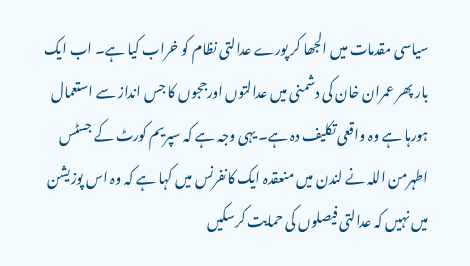سیاسی مقدمات میں الجھا کر پورے عدالتی نظام کو خراب کیا ہے۔ اب ایک بار پھر عمران خان کی دشمنی میں عدالتوں اورججوں کا جس انداز سے استعمال ہورہا ہے وہ واقعی تکلیف دہ ہے۔ یہی وجہ ہے کہ سپریم کورٹ کے جسٹس اطہرمن اللہ نے لندن میں منعقدہ ایک کانفرنس میں کہا ہے کہ وہ اس پوزیشن میں نہیں کہ عدالتی فیصلوں کی حمایت کرسکیں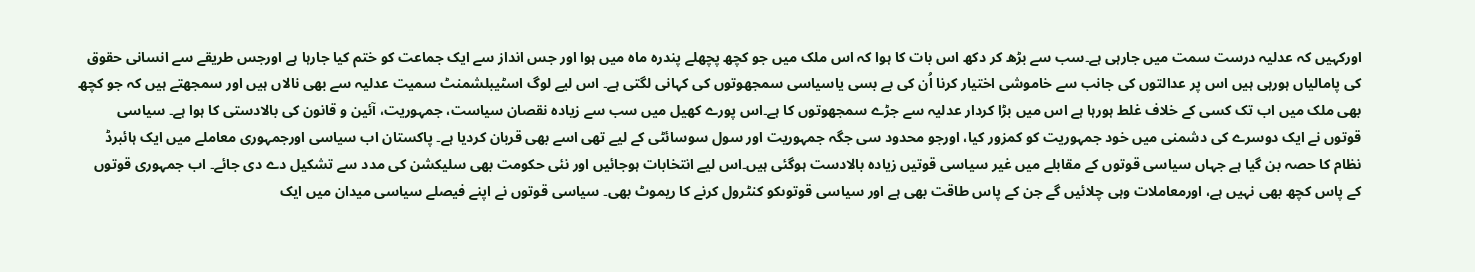اورکہیں کہ عدلیہ درست سمت میں جارہی ہے۔سب سے بڑھ کر دکھ اس بات کا ہوا کہ اس ملک میں جو کچھ پچھلے پندرہ ماہ میں ہوا اور جس انداز سے ایک جماعت کو ختم کیا جارہا ہے اورجس طریقے سے انسانی حقوق کی پامالیاں ہورہی ہیں اس پر عدالتوں کی جانب سے خاموشی اختیار کرنا اُن کی بے بسی یاسیاسی سمجھوتوں کی کہانی لگتی ہے۔ اس لیے لوگ اسٹیبلشمنٹ سمیت عدلیہ سے بھی نالاں ہیں اور سمجھتے ہیں کہ جو کچھ بھی ملک میں اب تک کسی کے خلاف غلط ہورہا ہے اس میں بڑا کردار عدلیہ سے جڑے سمجھوتوں کا ہے۔اس پورے کھیل میں سب سے زیادہ نقصان سیاست، جمہوریت، آئین و قانون کی بالادستی کا ہوا ہے۔ سیاسی قوتوں نے ایک دوسرے کی دشمنی میں خود جمہوریت کو کمزور کیا، اورجو محدود سی جگہ جمہوریت اور سول سوسائٹی کے لیے تھی اسے بھی قربان کردیا ہے۔ پاکستان اب سیاسی اورجمہوری معاملے میں ایک ہائبرڈ نظام کا حصہ بن گیا ہے جہاں سیاسی قوتوں کے مقابلے میں غیر سیاسی قوتیں زیادہ بالادست ہوگئی ہیں۔اس لیے انتخابات ہوجائیں اور نئی حکومت بھی سلیکشن کی مدد سے تشکیل دے دی جائے۔ اب جمہوری قوتوں کے پاس کچھ بھی نہیں ہے، اورمعاملات وہی چلائیں گے جن کے پاس طاقت بھی ہے اور سیاسی قوتوںکو کنٹرول کرنے کا ریموٹ بھی۔ سیاسی قوتوں نے اپنے فیصلے سیاسی میدان میں ایک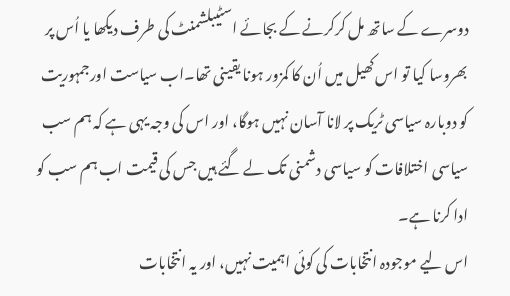دوسرے کے ساتھ مل کرکرنے کے بجائے اسٹیبلشمنٹ کی طرف دیکھا یا اُس پر بھروسا کیا تو اس کھیل میں اُن کا کمزور ہونا یقینی تھا۔اب سیاست اورجمہوریت کو دوبارہ سیاسی ٹریک پر لانا آسان نہیں ہوگا، اور اس کی وجہ یہی ہے کہ ہم سب سیاسی اختلافات کو سیاسی دشمنی تک لے گئے ہیں جس کی قیمت اب ہم سب کو ادا کرنا ہے۔
اس لیے موجودہ انتخابات کی کوئی اہمیت نہیں، اور یہ انتخابات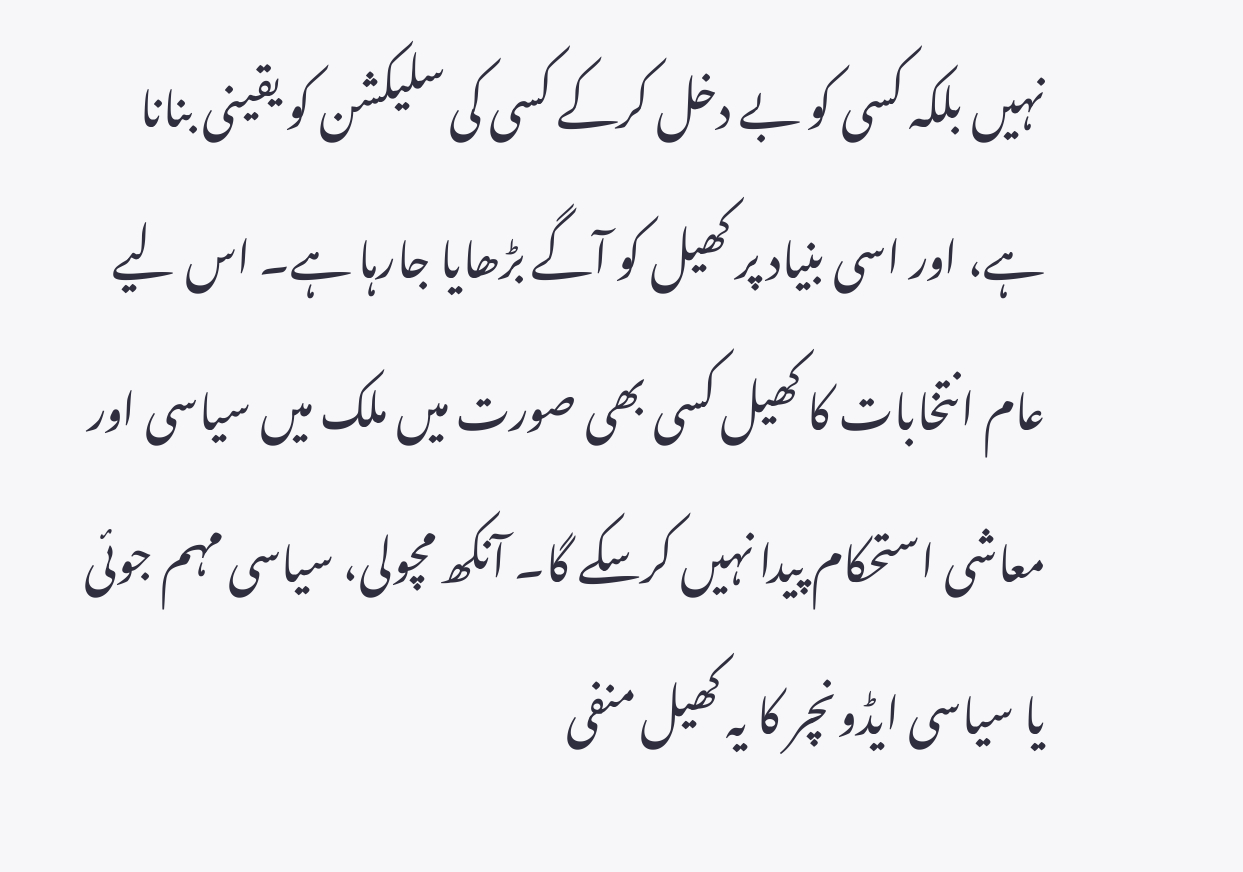نہیں بلکہ کسی کو بے دخل کرکے کسی کی سلیکشن کو یقینی بنانا ہے، اور اسی بنیاد پر کھیل کو آگے بڑھایا جارہا ہے۔ اس لیے عام انتخابات کا کھیل کسی بھی صورت میں ملک میں سیاسی اور معاشی استحکام پیدا نہیں کرسکے گا۔ آنکھ مچولی، سیاسی مہم جوئی یا سیاسی ایڈونچر کا یہ کھیل منفی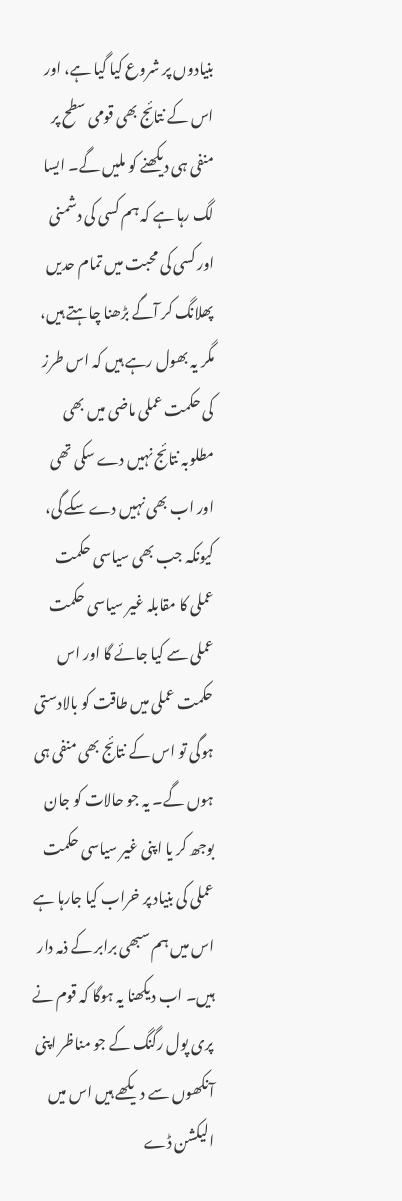بنیادوں پر شروع کیا گیا ہے، اور اس کے نتائج بھی قومی سطح پر منفی ہی دیکھنے کو ملیں گے۔ ایسا لگ رہا ہے کہ ہم کسی کی دشمنی اور کسی کی محبت میں تمام حدیں پھلانگ کر آگے بڑھنا چاہتے ہیں، مگر یہ بھول رہے ہیں کہ اس طرز کی حکمت عملی ماضی میں بھی مطلوبہ نتائج نہیں دے سکی تھی اور اب بھی نہیں دے سکے گی، کیونکہ جب بھی سیاسی حکمت عملی کا مقابلہ غیر سیاسی حکمت عملی سے کیا جائے گا اور اس حکمت عملی میں طاقت کو بالادستی ہوگی تو اس کے نتائج بھی منفی ہی ہوں گے۔ یہ جو حالات کو جان بوجھ کر یا اپنی غیر سیاسی حکمت عملی کی بنیاد پر خراب کیا جارہا ہے اس میں ہم سبھی برابر کے ذمہ دار ہیں۔ اب دیکھنا یہ ہوگا کہ قوم نے پری پول رگنگ کے جو مناظر اپنی آنکھوں سے دیکھے ہیں اس میں الیکشن ڈے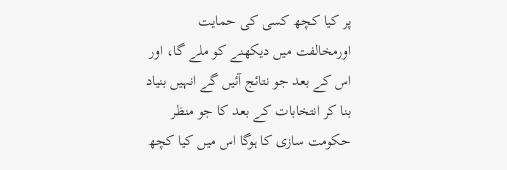پر کیا کچھ کسی کی حمایت اورمخالفت میں دیکھنے کو ملے گا، اور اس کے بعد جو نتائج آئیں گے انہیں بنیاد بنا کر انتخابات کے بعد کا جو منظر حکومت سازی کا ہوگا اس میں کیا کچھ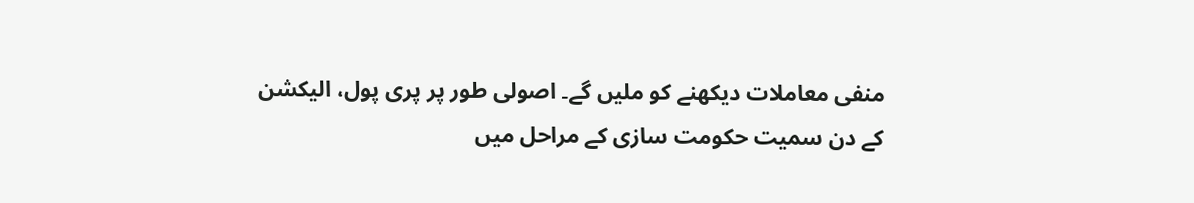منفی معاملات دیکھنے کو ملیں گے۔ اصولی طور پر پری پول، الیکشن کے دن سمیت حکومت سازی کے مراحل میں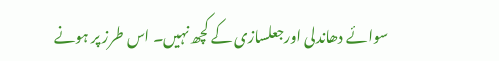سوائے دھاندلی اورجعلسازی کے کچھ نہیں۔ اس طرز پر ہونے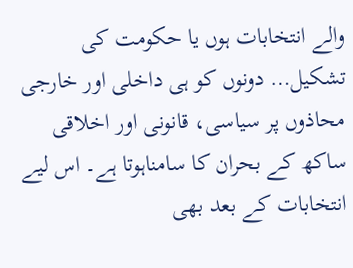والے انتخابات ہوں یا حکومت کی تشکیل… دونوں کو ہی داخلی اور خارجی محاذوں پر سیاسی، قانونی اور اخلاقی ساکھ کے بحران کا سامناہوتا ہے۔ اس لیے انتخابات کے بعد بھی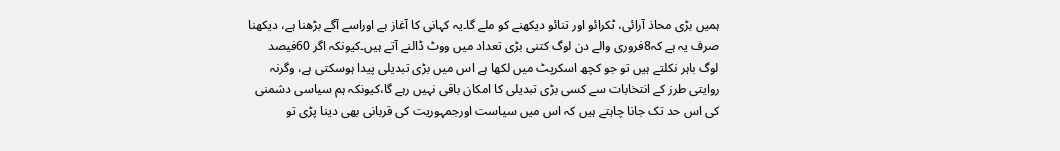ہمیں بڑی محاذ آرائی، ٹکرائو اور تنائو دیکھنے کو ملے گا۔یہ کہانی کا آغاز ہے اوراسے آگے بڑھنا ہے، دیکھنا صرف یہ ہے کہ8فروری والے دن لوگ کتنی بڑی تعداد میں ووٹ ڈالنے آتے ہیں۔کیونکہ اگر 60فیصد لوگ باہر نکلتے ہیں تو جو کچھ اسکرپٹ میں لکھا ہے اس میں بڑی تبدیلی پیدا ہوسکتی ہے، وگرنہ روایتی طرز کے انتخابات سے کسی بڑی تبدیلی کا امکان باقی نہیں رہے گا،کیونکہ ہم سیاسی دشمنی کی اس حد تک جانا چاہتے ہیں کہ اس میں سیاست اورجمہوریت کی قربانی بھی دینا پڑی تو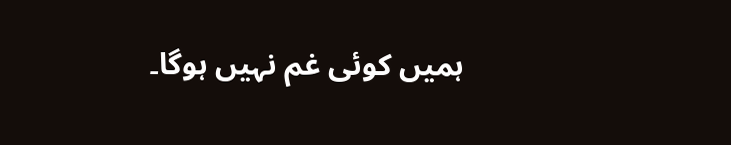ہمیں کوئی غم نہیں ہوگا۔